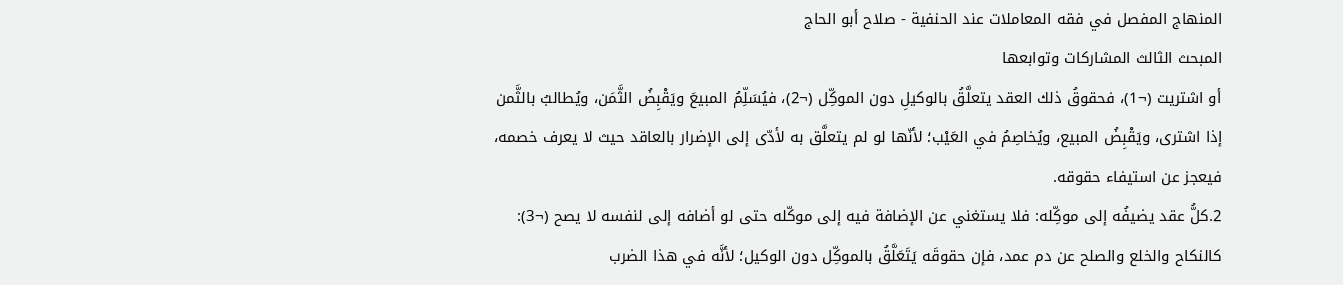المنهاج المفصل في فقه المعاملات عند الحنفية - صلاح أبو الحاج
المبحث الثالث المشاركات وتوابعها
أو اشتريت (¬1)، فحقوقُ ذلك العقد يتعلَّقُ بالوكيلِ دون الموكِّل (¬2)، فيُسَلِّمُ المبيعَ ويَقْبِضُ الثَّمَن، ويُطالبُ بالثَّمن إذا اشترى، ويَقْبِضُ المبيع، ويُخاصِمُ في العَيْب؛ لأنّها لو لم يتعلَّق به لأدّى إلى الإضرار بالعاقد حيث لا يعرف خصمه، فيعجز عن استيفاء حقوقه.
2.كلُّ عقد يضيفُه إلى موكِّله: فلا يستغني عن الإضافة فيه إلى موكّله حتى لو أضافه إلى لنفسه لا يصح (¬3): كالنكاح والخلع والصلح عن دم عمد، فإن حقوقَه يَتَعَلَّقُ بالموكِّل دون الوكيل؛ لأنَّه في هذا الضرب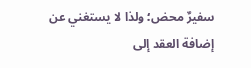سفيرٌ محض؛ ولذا لا يستغني عن إضافة العقد إلى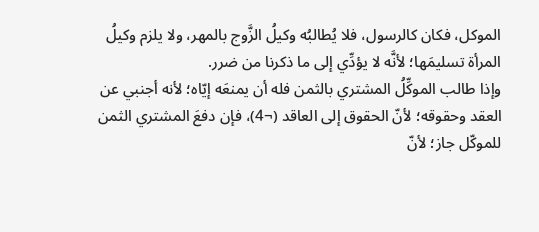الموكل، فكان كالرسول، فلا يُطالبُه وكيلُ الزَّوج بالمهر، ولا يلزم وكيلُ المرأة تسليمَها؛ لأنَّه لا يؤدِّي إلى ما ذكرنا من ضرر.
وإذا طالب الموكِّلُ المشتري بالثمن فله أن يمنعَه إيّاه؛ لأنه أجنبي عن العقد وحقوقه؛ لأنّ الحقوق إلى العاقد (¬4)، فإن دفعَ المشتري الثمن للموكّل جاز؛ لأنّ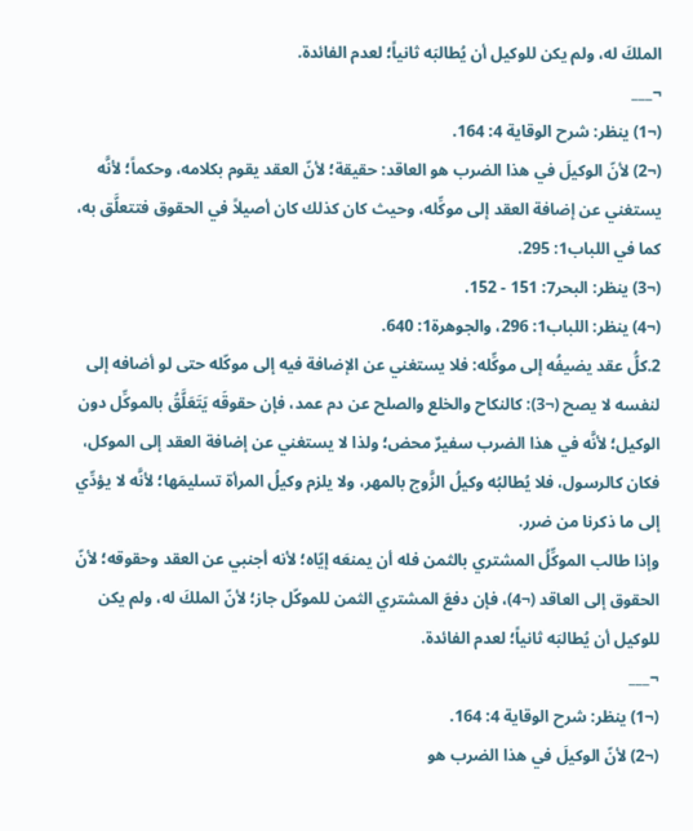الملكَ له، ولم يكن للوكيل أن يُطالبَه ثانياً؛ لعدم الفائدة.
¬___
(¬1) ينظر: شرح الوقاية 4: 164.
(¬2) لأنّ الوكيلَ في هذا الضرب هو العاقد: حقيقة؛ لأنّ العقد يقوم بكلامه، وحكماً؛ لأنَّه يستغني عن إضافة العقد إلى موكِّله، وحيث كان كذلك كان أصيلاً في الحقوق فتتعلَّق به، كما في اللباب1: 295.
(¬3) ينظر: البحر7: 151 - 152.
(¬4) ينظر: اللباب1: 296، والجوهرة1: 640.
2.كلُّ عقد يضيفُه إلى موكِّله: فلا يستغني عن الإضافة فيه إلى موكّله حتى لو أضافه إلى لنفسه لا يصح (¬3): كالنكاح والخلع والصلح عن دم عمد، فإن حقوقَه يَتَعَلَّقُ بالموكِّل دون الوكيل؛ لأنَّه في هذا الضرب سفيرٌ محض؛ ولذا لا يستغني عن إضافة العقد إلى الموكل، فكان كالرسول، فلا يُطالبُه وكيلُ الزَّوج بالمهر، ولا يلزم وكيلُ المرأة تسليمَها؛ لأنَّه لا يؤدِّي إلى ما ذكرنا من ضرر.
وإذا طالب الموكِّلُ المشتري بالثمن فله أن يمنعَه إيّاه؛ لأنه أجنبي عن العقد وحقوقه؛ لأنّ الحقوق إلى العاقد (¬4)، فإن دفعَ المشتري الثمن للموكّل جاز؛ لأنّ الملكَ له، ولم يكن للوكيل أن يُطالبَه ثانياً؛ لعدم الفائدة.
¬___
(¬1) ينظر: شرح الوقاية 4: 164.
(¬2) لأنّ الوكيلَ في هذا الضرب هو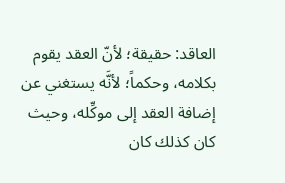العاقد: حقيقة؛ لأنّ العقد يقوم بكلامه، وحكماً؛ لأنَّه يستغني عن إضافة العقد إلى موكِّله، وحيث كان كذلك كان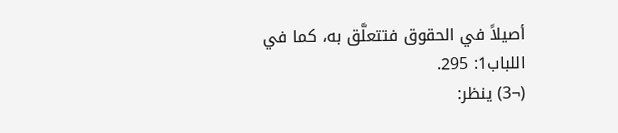أصيلاً في الحقوق فتتعلَّق به، كما في اللباب1: 295.
(¬3) ينظر: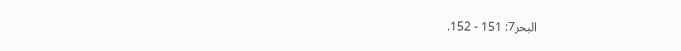البحر7: 151 - 152.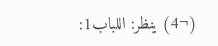(¬4) ينظر: اللباب1: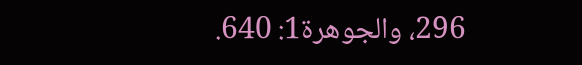296، والجوهرة1: 640.